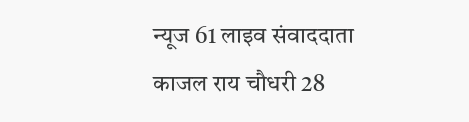न्यूज 61 लाइव संवाददाता काजल राय चौधरी 28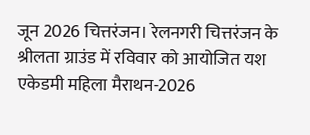जून 2026 चित्तरंजन। रेलनगरी चित्तरंजन के श्रीलता ग्राउंड में रविवार को आयोजित यश एकेडमी महिला मैराथन-2026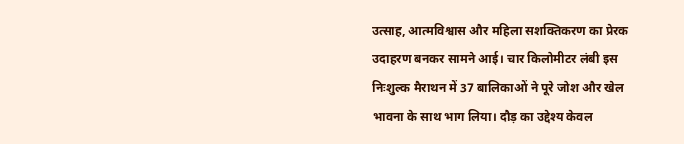उत्साह, आत्मविश्वास और महिला सशक्तिकरण का प्रेरक उदाहरण बनकर सामने आई। चार किलोमीटर लंबी इस निःशुल्क मैराथन में 37 बालिकाओं ने पूरे जोश और खेल भावना के साथ भाग लिया। दौड़ का उद्देश्य केवल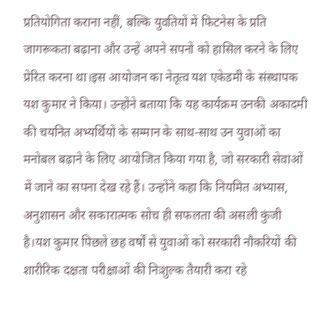प्रतियोगिता कराना नहीं, बल्कि युवतियों में फिटनेस के प्रति जागरूकता बढ़ाना और उन्हें अपने सपनों को हासिल करने के लिए प्रेरित करना था।इस आयोजन का नेतृत्व यश एकेडमी के संस्थापक यश कुमार ने किया। उन्होंने बताया कि यह कार्यक्रम उनकी अकादमी की चयनित अभ्यर्थियों के सम्मान के साथ-साथ उन युवाओं का मनोबल बढ़ाने के लिए आयोजित किया गया है, जो सरकारी सेवाओं में जाने का सपना देख रहे हैं। उन्होंने कहा कि नियमित अभ्यास, अनुशासन और सकारात्मक सोच ही सफलता की असली कुंजी है।यश कुमार पिछले छह वर्षों से युवाओं को सरकारी नौकरियों की शारीरिक दक्षता परीक्षाओं की निःशुल्क तैयारी करा रहे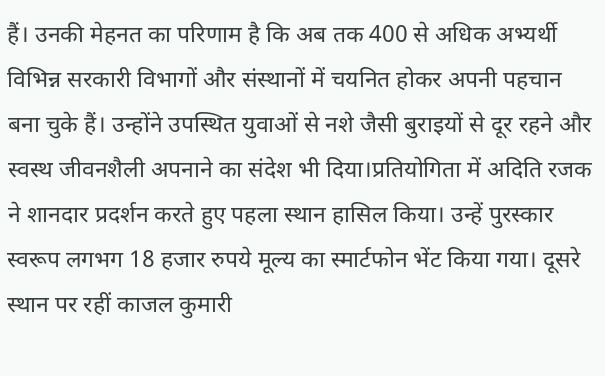हैं। उनकी मेहनत का परिणाम है कि अब तक 400 से अधिक अभ्यर्थी विभिन्न सरकारी विभागों और संस्थानों में चयनित होकर अपनी पहचान बना चुके हैं। उन्होंने उपस्थित युवाओं से नशे जैसी बुराइयों से दूर रहने और स्वस्थ जीवनशैली अपनाने का संदेश भी दिया।प्रतियोगिता में अदिति रजक ने शानदार प्रदर्शन करते हुए पहला स्थान हासिल किया। उन्हें पुरस्कार स्वरूप लगभग 18 हजार रुपये मूल्य का स्मार्टफोन भेंट किया गया। दूसरे स्थान पर रहीं काजल कुमारी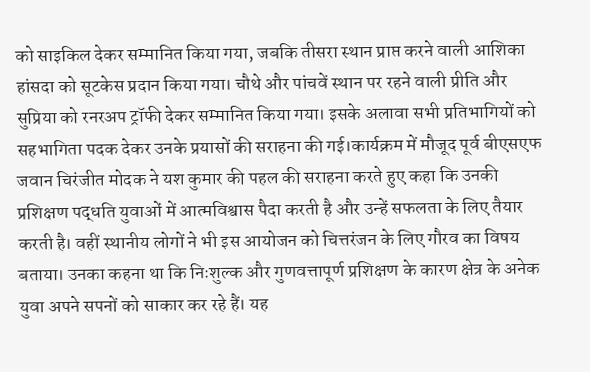को साइकिल देकर सम्मानित किया गया, जबकि तीसरा स्थान प्राप्त करने वाली आशिका हांसदा को सूटकेस प्रदान किया गया। चौथे और पांचवें स्थान पर रहने वाली प्रीति और सुप्रिया को रनरअप ट्रॉफी देकर सम्मानित किया गया। इसके अलावा सभी प्रतिभागियों को सहभागिता पदक देकर उनके प्रयासों की सराहना की गई।कार्यक्रम में मौजूद पूर्व बीएसएफ जवान चिरंजीत मोदक ने यश कुमार की पहल की सराहना करते हुए कहा कि उनकी प्रशिक्षण पद्धति युवाओं में आत्मविश्वास पैदा करती है और उन्हें सफलता के लिए तैयार करती है। वहीं स्थानीय लोगों ने भी इस आयोजन को चित्तरंजन के लिए गौरव का विषय बताया। उनका कहना था कि निःशुल्क और गुणवत्तापूर्ण प्रशिक्षण के कारण क्षेत्र के अनेक युवा अपने सपनों को साकार कर रहे हैं। यह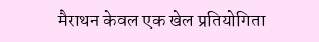मैराथन केवल एक खेल प्रतियोगिता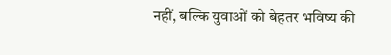नहीं, बल्कि युवाओं को बेहतर भविष्य की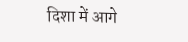दिशा में आगे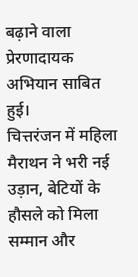बढ़ाने वाला प्रेरणादायक अभियान साबित हुई।
चित्तरंजन में महिला मैराथन ने भरी नई उड़ान, बेटियों के हौसले को मिला सम्मान और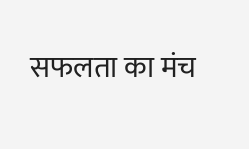सफलता का मंच